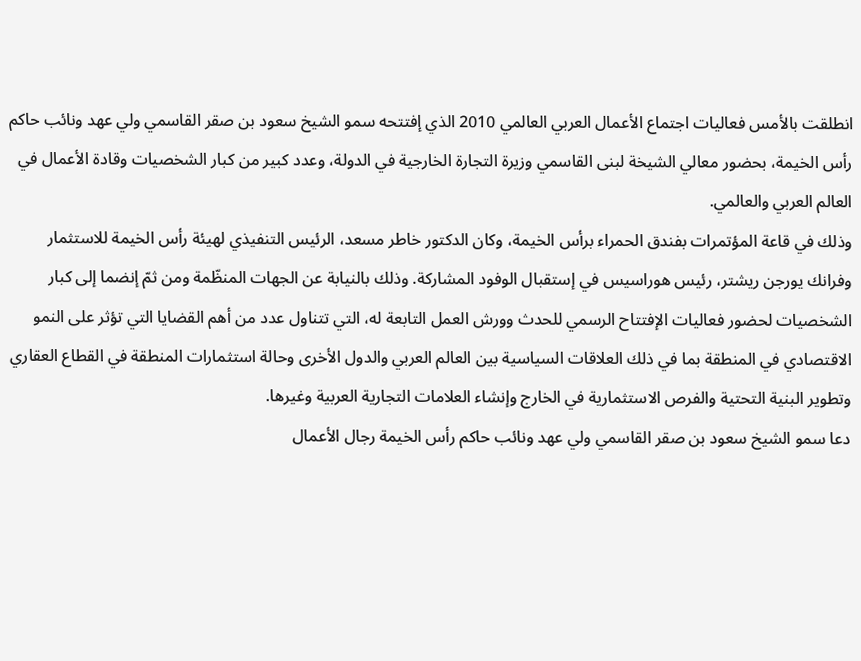انطلقت بالأمس فعاليات اجتماع الأعمال العربي العالمي 2010 الذي إفتتحه سمو الشيخ سعود بن صقر القاسمي ولي عهد ونائب حاكم رأس الخيمة، بحضور معالي الشيخة لبنى القاسمي وزيرة التجارة الخارجية في الدولة، وعدد كبير من كبار الشخصيات وقادة الأعمال في العالم العربي والعالمي.
وذلك في قاعة المؤتمرات بفندق الحمراء برأس الخيمة، وكان الدكتور خاطر مسعد، الرئيس التنفيذي لهيئة رأس الخيمة للاستثمار وفرانك يورجن ريشتر، رئيس هوراسيس في إستقبال الوفود المشاركة. وذلك بالنيابة عن الجهات المنظّمة ومن ثمّ إنضما إلى كبار الشخصيات لحضور فعاليات الإفتتاح الرسمي للحدث وورش العمل التابعة له، التي تتناول عدد من أهم القضايا التي تؤثر على النمو الاقتصادي في المنطقة بما في ذلك العلاقات السياسية بين العالم العربي والدول الأخرى وحالة استثمارات المنطقة في القطاع العقاري وتطوير البنية التحتية والفرص الاستثمارية في الخارج وإنشاء العلامات التجارية العربية وغيرها.
دعا سمو الشيخ سعود بن صقر القاسمي ولي عهد ونائب حاكم رأس الخيمة رجال الأعمال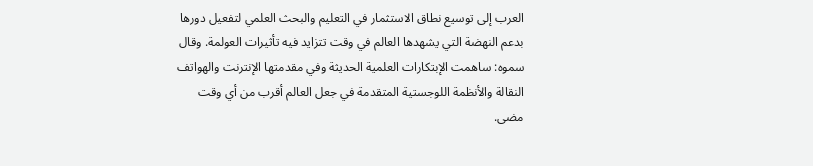العرب إلى توسيع نطاق الاستثمار في التعليم والبحث العلمي لتفعيل دورها بدعم النهضة التي يشهدها العالم في وقت تتزايد فيه تأثيرات العولمة. وقال سموه: ساهمت الإبتكارات العلمية الحديثة وفي مقدمتها الإنترنت والهواتف النقالة والأنظمة اللوجستية المتقدمة في جعل العالم أقرب من أي وقت مضى.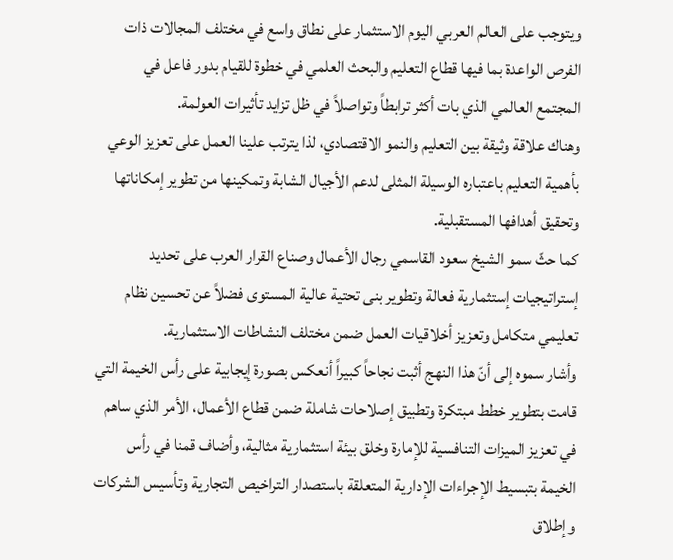ويتوجب على العالم العربي اليوم الاستثمار على نطاق واسع في مختلف المجالات ذات الفرص الواعدة بما فيها قطاع التعليم والبحث العلمي في خطوة للقيام بدور فاعل في المجتمع العالمي الذي بات أكثر ترابطاً وتواصلاً في ظل تزايد تأثيرات العولمة.
وهناك علاقة وثيقة بين التعليم والنمو الاقتصادي، لذا يترتب علينا العمل على تعزيز الوعي بأهمية التعليم باعتباره الوسيلة المثلى لدعم الأجيال الشابة وتمكينها من تطوير إمكاناتها وتحقيق أهدافها المستقبلية.
كما حثّ سمو الشيخ سعود القاسمي رجال الأعمال وصناع القرار العرب على تحديد إستراتيجيات إستثمارية فعالة وتطوير بنى تحتية عالية المستوى فضلاً عن تحسين نظام تعليمي متكامل وتعزيز أخلاقيات العمل ضمن مختلف النشاطات الاستثمارية.
وأشار سموه إلى أنّ هذا النهج أثبت نجاحاً كبيراً أنعكس بصورة إيجابية على رأس الخيمة التي قامت بتطوير خطط مبتكرة وتطبيق إصلاحات شاملة ضمن قطاع الأعمال، الأمر الذي ساهم في تعزيز الميزات التنافسية للإمارة وخلق بيئة استثمارية مثالية، وأضاف قمنا في رأس الخيمة بتبسيط الإجراءات الإدارية المتعلقة باستصدار التراخيص التجارية وتأسيس الشركات وإطلاق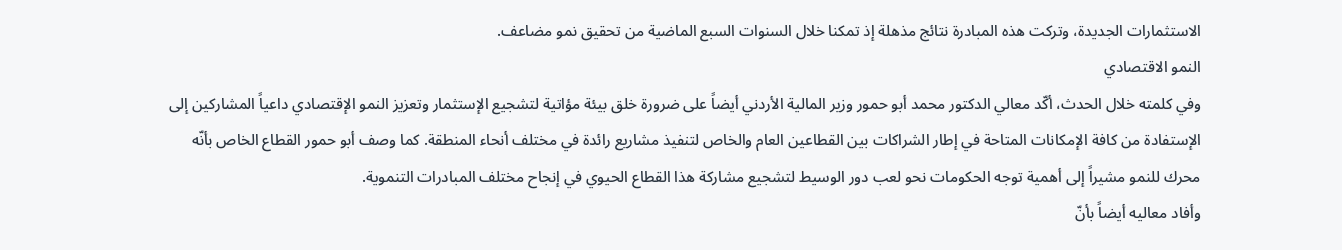الاستثمارات الجديدة، وتركت هذه المبادرة نتائج مذهلة إذ تمكنا خلال السنوات السبع الماضية من تحقيق نمو مضاعف.
النمو الاقتصادي
وفي كلمته خلال الحدث، أكّد معالي الدكتور محمد أبو حمور وزير المالية الأردني أيضاً على ضرورة خلق بيئة مؤاتية لتشجيع الإستثمار وتعزيز النمو الإقتصادي داعياً المشاركين إلى الإستفادة من كافة الإمكانات المتاحة في إطار الشراكات بين القطاعين العام والخاص لتنفيذ مشاريع رائدة في مختلف أنحاء المنطقة. كما وصف أبو حمور القطاع الخاص بأنّه محرك للنمو مشيراً إلى أهمية توجه الحكومات نحو لعب دور الوسيط لتشجيع مشاركة هذا القطاع الحيوي في إنجاح مختلف المبادرات التنموية.
وأفاد معاليه أيضاً بأنّ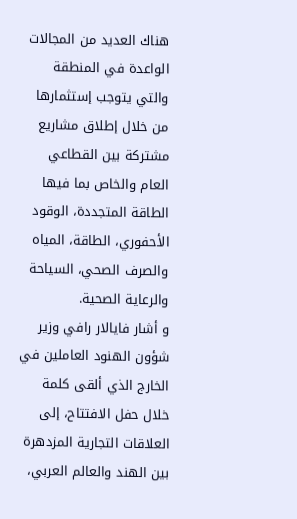هناك العديد من المجالات الواعدة في المنطقة والتي يتوجب إستثمارها من خلال إطلاق مشاريع مشتركة بين القطاعي العام والخاص بما فيها الطاقة المتجددة، الوقود الأحفوري، الطاقة، المياه والصرف الصحي، السياحة والرعاية الصحية.
و أشار فايالار رافي وزير شؤون الهنود العاملين في الخارج الذي ألقى كلمة خلال حفل الافتتاح، إلى العلاقات التجارية المزدهرة بين الهند والعالم العربي،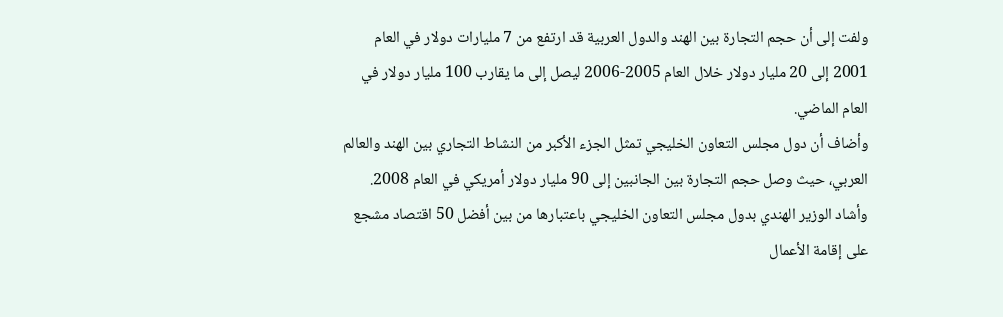ولفت إلى أن حجم التجارة بين الهند والدول العربية قد ارتفع من 7 مليارات دولار في العام 2001 إلى 20 مليار دولار خلال العام 2005-2006 ليصل إلى ما يقارب 100 مليار دولار في العام الماضي.
وأضاف أن دول مجلس التعاون الخليجي تمثل الجزء الأكبر من النشاط التجاري بين الهند والعالم العربي، حيث وصل حجم التجارة بين الجانبين إلى 90 مليار دولار أمريكي في العام 2008.
وأشاد الوزير الهندي بدول مجلس التعاون الخليجي باعتبارها من بين أفضل 50 اقتصاد مشجع على إقامة الأعمال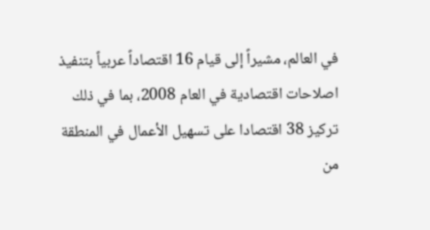في العالم، مشيراً إلى قيام 16 اقتصاداً عربياً بتنفيذ اصلاحات اقتصادية في العام 2008، بما في ذلك تركيز 38 اقتصادا على تسهيل الأعمال في المنطقة من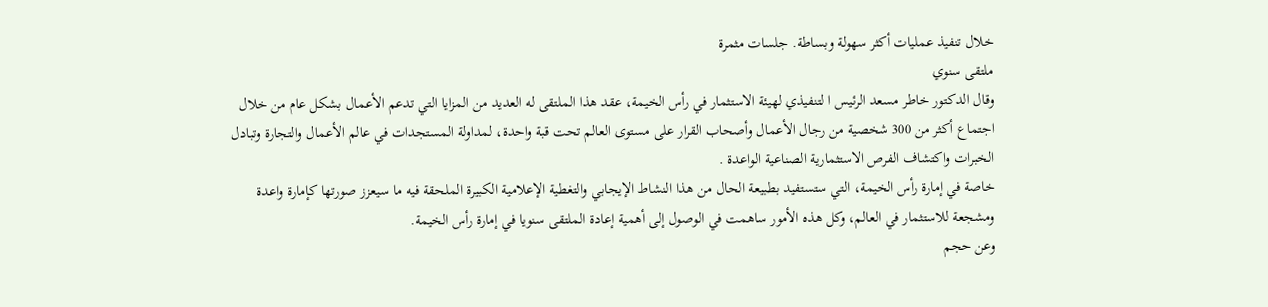خلال تنفيذ عمليات أكثر سهولة وبساطة. جلسات مثمرة
ملتقى سنوي
وقال الدكتور خاطر مسعد الرئيس ا لتنفيذي لهيئة الاستثمار في رأس الخيمة، عقد هذا الملتقى له العديد من المزايا التي تدعم الأعمال بشكل عام من خلال اجتماع أكثر من 300 شخصية من رجال الأعمال وأصحاب القرار على مستوى العالم تحت قبة واحدة، لمداولة المستجدات في عالم الأعمال والتجارة وتبادل الخبرات واكتشاف الفرص الاستثمارية الصناعية الواعدة .
خاصة في إمارة رأس الخيمة، التي ستستفيد بطبيعة الحال من هذا النشاط الإيجابي والتغطية الإعلامية الكبيرة الملحقة فيه ما سيعزز صورتها كإمارة واعدة ومشجعة للاستثمار في العالم، وكل هذه الأمور ساهمت في الوصول إلى أهمية إعادة الملتقى سنويا في إمارة رأس الخيمة.
وعن حجم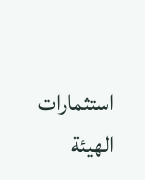استثمارات الهيئة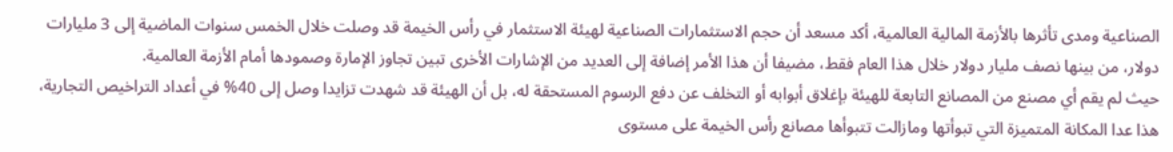الصناعية ومدى تأثرها بالأزمة المالية العالمية، أكد مسعد أن حجم الاستثمارات الصناعية لهيئة الاستثمار في رأس الخيمة قد وصلت خلال الخمس سنوات الماضية إلى 3 مليارات دولار، من بينها نصف مليار دولار خلال هذا العام فقط، مضيفا أن هذا الأمر إضافة إلى العديد من الإشارات الأخرى تبين تجاوز الإمارة وصمودها أمام الأزمة العالمية.
حيث لم يقم أي مصنع من المصانع التابعة للهيئة بإغلاق أبوابه أو التخلف عن دفع الرسوم المستحقة له، بل أن الهيئة قد شهدت تزايدا وصل إلى 40% في أعداد التراخيص التجارية، هذا عدا المكانة المتميزة التي تبوأتها ومازالت تتبوأها مصانع رأس الخيمة على مستوى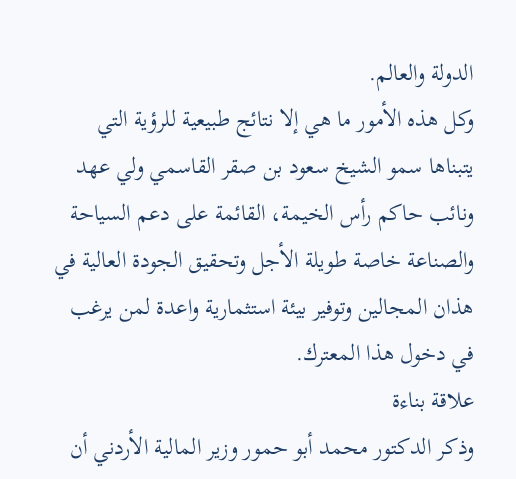الدولة والعالم.
وكل هذه الأمور ما هي إلا نتائج طبيعية للرؤية التي يتبناها سمو الشيخ سعود بن صقر القاسمي ولي عهد ونائب حاكم رأس الخيمة، القائمة على دعم السياحة والصناعة خاصة طويلة الأجل وتحقيق الجودة العالية في هذان المجالين وتوفير بيئة استثمارية واعدة لمن يرغب في دخول هذا المعترك.
علاقة بناءة
وذكر الدكتور محمد أبو حمور وزير المالية الأردني أن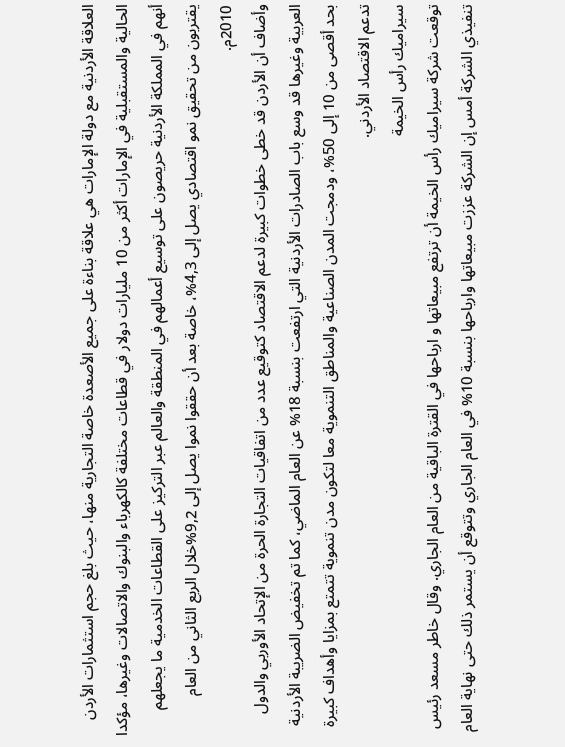العلاقة الأردنية مع دولة الإمارات هي علاقة بناءة على جميع الأصعدة خاصة التجارية منها، حيث بلغ حجم استثمارات الأردن الحالية والمستقبلية في الإمارات أكثر من 10 مليارات دولار في قطاعات مختلفة كالكهرباء والبنوك والاتصالات وغيرها، مؤكدا أنهم في المملكة الأردنية حريصون على توسيع أعمالهم في المنطقة والعالم عبر التركيز على القطاعات الخدمية ما يجعلهم يقتربون من تحقيق نمو اقتصادي يصل إلى 4,3%، خاصة بعد أن حققوا نموا يصل إلى 9,2%خلال الربع الثاني من العام 2010م.
وأضاف أن الأردن قد خطى خطوات كبيرة لدعم الاقتصاد كتوقيع عدد من اتفاقيات التجارة الحرة من الإتحاد الأوربي والدول العربية وغيرها قد وسع باب الصادرات الأردنية التي ارتفعت بنسبة 18% عن العام الماضي، كما تم تخفيض الضريبة الأردنية بحد أقصى من 10 إلى 50%، ودمجت المدن الصناعية والمناطق التنموية معا لتكون مدن تنموية تتمتع بمزايا وأهداف كبيرة تدعم الاقتصاد الأردني.
سيراميك رأس الخيمة
توقعت شركة سيراميك رأس الخيمة أن ترتفع مبيعاتها و ارباحها في القترة الباقية من العام الجاري. وقال خاطر مسعد رئيس تنفيذي الشركة أمس إن الشركة عززت مبيعاتها وارباحها بنسبة 10% في العام الجاري وتتوقع أن يستمر ذلك حتى نهاية العام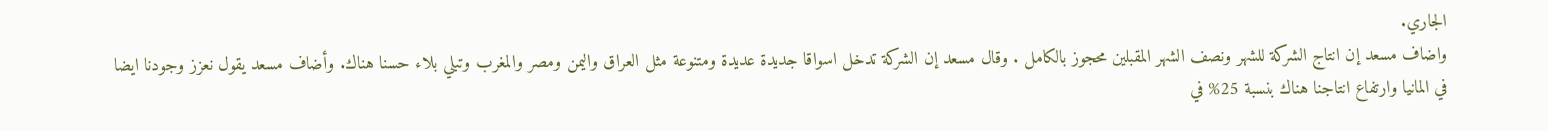الجاري.
واضاف مسعد إن انتاج الشركة للشهر ونصف الشهر المقبلين محجوز بالكامل . وقال مسعد إن الشركة تدخل اسواقا جديدة عديدة ومتنوعة مثل العراق واليمن ومصر والمغرب وتبلي بلاء حسنا هناك. وأضاف مسعد يقول نعزز وجودنا ايضا في المانيا وارتفاع انتاجنا هناك بنسبة 25% في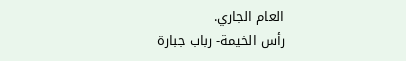العام الجاري.
رأس الخيمة- رباب جبارة